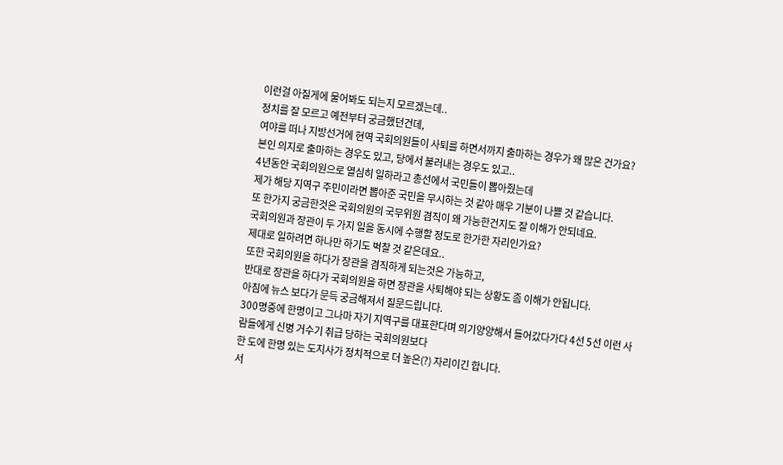이런걸 아질게에 물어봐도 되는지 모르겠는데..
정치를 잘 모르고 예전부터 궁금했던건데,
여야를 떠나 지방선거에 현역 국회의원들이 사퇴를 하면서까지 출마하는 경우가 왜 많은 건가요?
본인 의지로 출마하는 경우도 있고, 당에서 불러내는 경우도 있고..
4년동안 국회의원으로 열심히 일하라고 총선에서 국민들이 뽑아줬는데
제가 해당 지역구 주민이라면 뽑아준 국민을 무시하는 것 같아 매우 기분이 나쁠 것 같습니다.
또 한가지 궁금한것은 국회의원의 국무위원 겸직이 왜 가능한건지도 잘 이해가 안되네요.
국회의원과 장관이 두 가지 일을 동시에 수행할 정도로 한가한 자리인가요?
제대로 일하려면 하나만 하기도 벅찰 것 같은데요..
또한 국회의원을 하다가 장관을 겸직하게 되는것은 가능하고,
반대로 장관을 하다가 국회의원을 하면 장관을 사퇴해야 되는 상황도 좀 이해가 안됩니다.
아침에 뉴스 보다가 문득 궁금해져서 질문드립니다.
300명중에 한명이고 그나마 자기 지역구를 대표한다며 의기양양해서 들어갔다가다 4선 5선 이런 사람들에게 신병 거수기 취급 당하는 국회의원보다
한 도에 한명 있는 도지사가 정치적으로 더 높은(?) 자리이긴 합니다.
서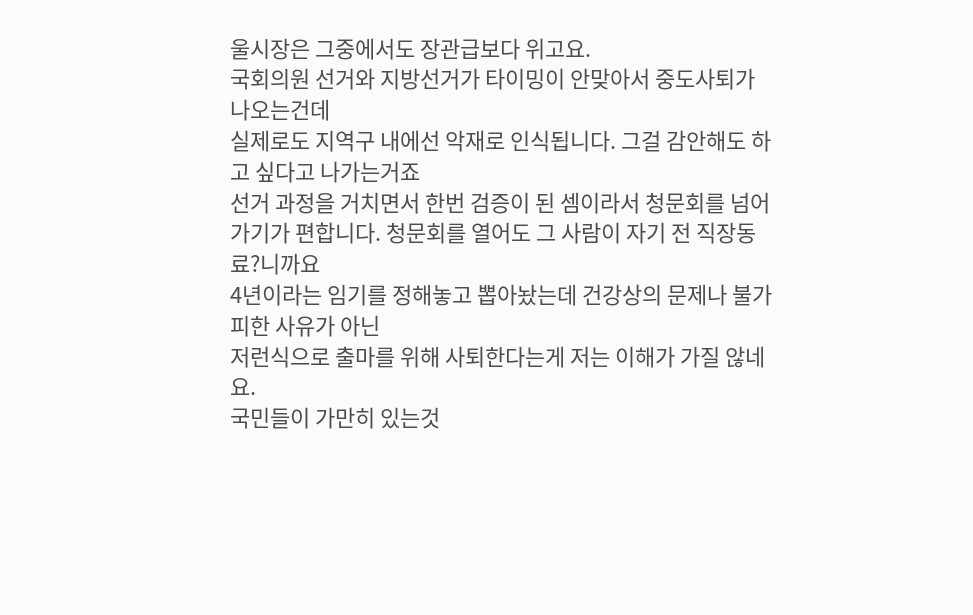울시장은 그중에서도 장관급보다 위고요.
국회의원 선거와 지방선거가 타이밍이 안맞아서 중도사퇴가 나오는건데
실제로도 지역구 내에선 악재로 인식됩니다. 그걸 감안해도 하고 싶다고 나가는거죠
선거 과정을 거치면서 한번 검증이 된 셈이라서 청문회를 넘어가기가 편합니다. 청문회를 열어도 그 사람이 자기 전 직장동료?니까요
4년이라는 임기를 정해놓고 뽑아놨는데 건강상의 문제나 불가피한 사유가 아닌
저런식으로 출마를 위해 사퇴한다는게 저는 이해가 가질 않네요.
국민들이 가만히 있는것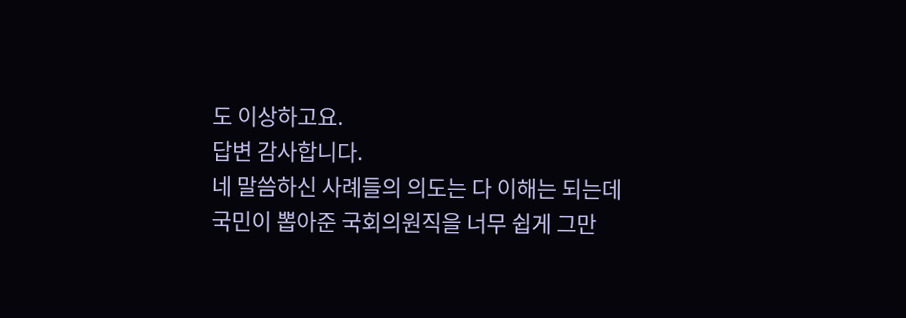도 이상하고요.
답변 감사합니다.
네 말씀하신 사례들의 의도는 다 이해는 되는데
국민이 뽑아준 국회의원직을 너무 쉽게 그만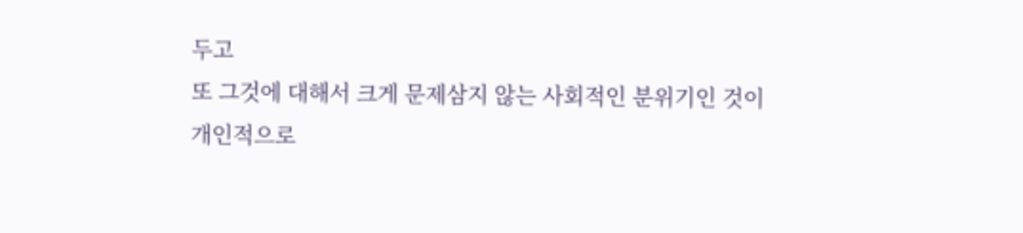두고
또 그것에 대해서 크게 문제삼지 않는 사회적인 분위기인 것이 개인적으로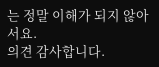는 정말 이해가 되지 않아서요.
의견 감사합니다.